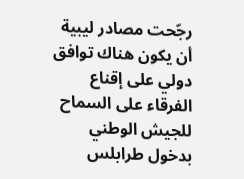رجّحت مصادر ليبية أن يكون هناك توافق دولي على إقناع الفرقاء على السماح للجيش الوطني بدخول طرابلس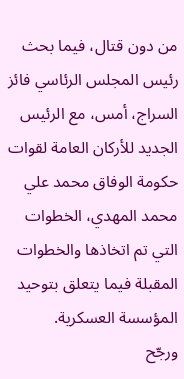من دون قتال، فيما بحث رئيس المجلس الرئاسي فائز السراج، أمس، مع الرئيس الجديد للأركان العامة لقوات حكومة الوفاق محمد علي محمد المهدي، الخطوات التي تم اتخاذها والخطوات المقبلة فيما يتعلق بتوحيد المؤسسة العسكرية.
ورجّح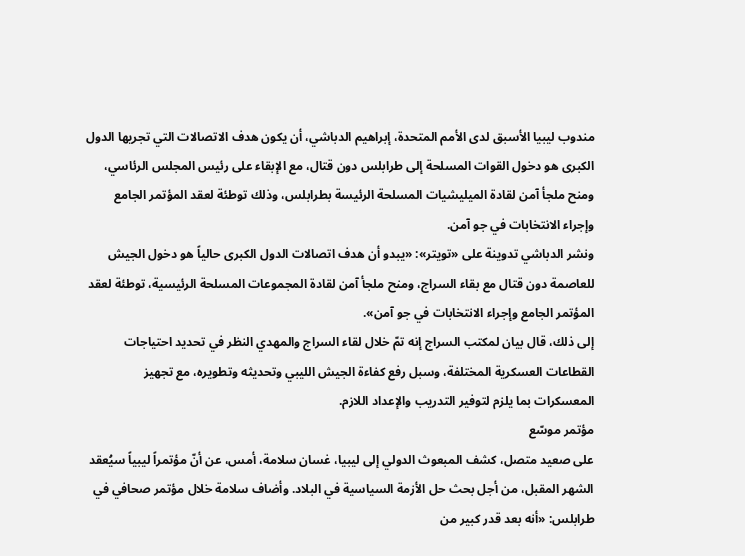مندوب ليبيا الأسبق لدى الأمم المتحدة، إبراهيم الدباشي، أن يكون هدف الاتصالات التي تجريها الدول الكبرى هو دخول القوات المسلحة إلى طرابلس دون قتال، مع الإبقاء على رئيس المجلس الرئاسي، ومنح ملجأ آمن لقادة الميليشيات المسلحة الرئيسة بطرابلس، وذلك توطئة لعقد المؤتمر الجامع وإجراء الانتخابات في جو آمن.
ونشر الدباشي تدوينة على «تويتر»: «يبدو أن هدف اتصالات الدول الكبرى حالياً هو دخول الجيش للعاصمة دون قتال مع بقاء السراج، ومنح ملجأ آمن لقادة المجموعات المسلحة الرئيسية، توطئة لعقد المؤتمر الجامع وإجراء الانتخابات في جو آمن».
إلى ذلك، قال بيان لمكتب السراج إنه تمّ خلال لقاء السراج والمهدي النظر في تحديد احتياجات القطاعات العسكرية المختلفة، وسبل رفع كفاءة الجيش الليبي وتحديثه وتطويره، مع تجهيز المعسكرات بما يلزم لتوفير التدريب والإعداد اللازم.
مؤتمر موسّع
على صعيد متصل، كشف المبعوث الدولي إلى ليبيا، غسان سلامة، أمس، عن أنّ مؤتمراً ليبياً سيُعقد الشهر المقبل، من أجل بحث حل الأزمة السياسية في البلاد. وأضاف سلامة خلال مؤتمر صحافي في طرابلس: «أنه بعد قدر كبير من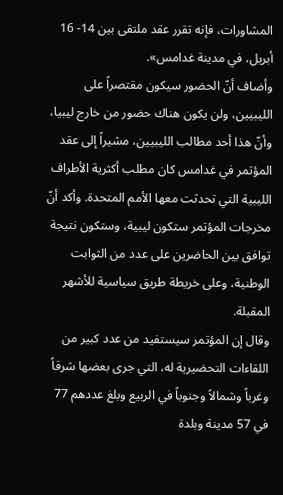المشاورات، فإنه تقرر عقد ملتقى بين 14- 16 أبريل، في مدينة غدامس».
وأضاف أنّ الحضور سيكون مقتصراً على الليبيين، ولن يكون هناك حضور من خارج ليبيا، وأنّ هذا أحد مطالب الليبيين، مشيراً إلى عقد المؤتمر في غدامس كان مطلب أكثرية الأطراف الليبية التي تحدثت معها الأمم المتحدة. وأكد أنّ مخرجات المؤتمر ستكون ليبية، وستكون نتيجة توافق بين الحاضرين على عدد من الثوابت الوطنية، وعلى خريطة طريق سياسية للأشهر المقبلة.
وقال إن المؤتمر سيستفيد من عدد كبير من اللقاءات التحضيرية له، التي جرى بعضها شرقاً وغرباً وشمالاً وجنوباً في الربيع وبلغ عددهم 77 في 57 مدينة وبلدة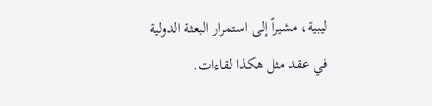ليبية، مشيراً إلى استمرار البعثة الدولية في عقد مثل هكذا لقاءات.